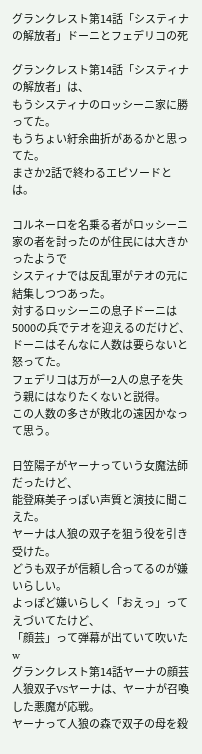グランクレスト第14話「システィナの解放者」ドーニとフェデリコの死

グランクレスト第14話「システィナの解放者」は、
もうシスティナのロッシーニ家に勝ってた。
もうちょい紆余曲折があるかと思ってた。
まさか2話で終わるエピソードとは。

コルネーロを名乗る者がロッシーニ家の者を討ったのが住民には大きかったようで
システィナでは反乱軍がテオの元に結集しつつあった。
対するロッシーニの息子ドーニは5000の兵でテオを迎えるのだけど、
ドーニはそんなに人数は要らないと怒ってた。
フェデリコは万が一2人の息子を失う親にはなりたくないと説得。
この人数の多さが敗北の遠因かなって思う。

日笠陽子がヤーナっていう女魔法師だったけど、
能登麻美子っぽい声質と演技に聞こえた。
ヤーナは人狼の双子を狙う役を引き受けた。
どうも双子が信頼し合ってるのが嫌いらしい。
よっぽど嫌いらしく「おえっ」ってえづいてたけど、
「顔芸」って弾幕が出ていて吹いたw
グランクレスト第14話ヤーナの顔芸
人狼双子VSヤーナは、ヤーナが召喚した悪魔が応戦。
ヤーナって人狼の森で双子の母を殺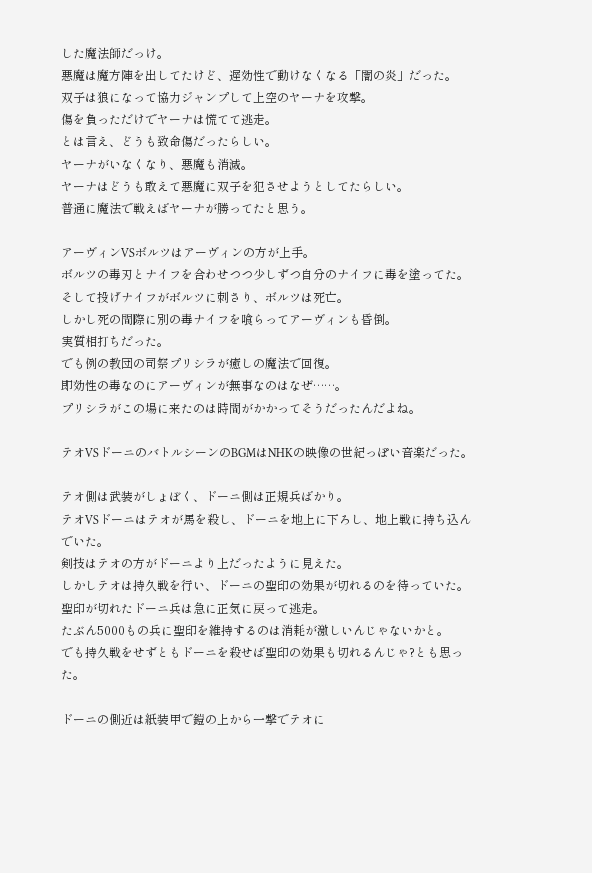した魔法師だっけ。
悪魔は魔方陣を出してたけど、遅効性で動けなくなる「闇の炎」だった。
双子は狼になって協力ジャンプして上空のヤーナを攻撃。
傷を負っただけでヤーナは慌てて逃走。
とは言え、どうも致命傷だったらしい。
ヤーナがいなくなり、悪魔も消滅。
ヤーナはどうも敢えて悪魔に双子を犯させようとしてたらしい。
普通に魔法で戦えばヤーナが勝ってたと思う。

アーヴィンVSボルツはアーヴィンの方が上手。
ボルツの毒刃とナイフを合わせつつ少しずつ自分のナイフに毒を塗ってた。
そして投げナイフがボルツに刺さり、ボルツは死亡。
しかし死の間際に別の毒ナイフを喰らってアーヴィンも昏倒。
実質相打ちだった。
でも例の教団の司祭プリシラが癒しの魔法で回復。
即効性の毒なのにアーヴィンが無事なのはなぜ……。
プリシラがこの場に来たのは時間がかかってそうだったんだよね。

テオVSドーニのバトルシーンのBGMはNHKの映像の世紀っぽい音楽だった。

テオ側は武装がしょぼく、ドーニ側は正規兵ばかり。
テオVSドーニはテオが馬を殺し、ドーニを地上に下ろし、地上戦に持ち込んでいた。
剣技はテオの方がドーニより上だったように見えた。
しかしテオは持久戦を行い、ドーニの聖印の効果が切れるのを待っていた。
聖印が切れたドーニ兵は急に正気に戻って逃走。
たぶん5000もの兵に聖印を維持するのは消耗が激しいんじゃないかと。
でも持久戦をせずともドーニを殺せば聖印の効果も切れるんじゃ?とも思った。

ドーニの側近は紙装甲で鎧の上から一撃でテオに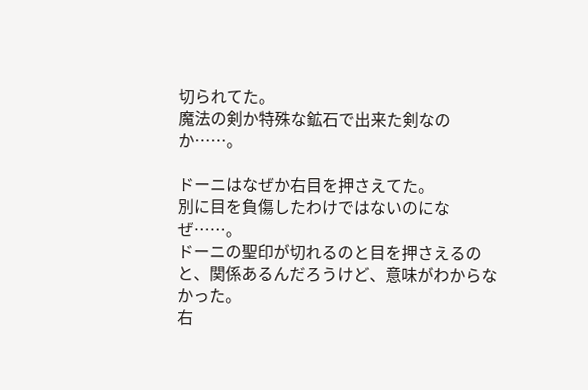切られてた。
魔法の剣か特殊な鉱石で出来た剣なのか……。

ドーニはなぜか右目を押さえてた。
別に目を負傷したわけではないのになぜ……。
ドーニの聖印が切れるのと目を押さえるのと、関係あるんだろうけど、意味がわからなかった。
右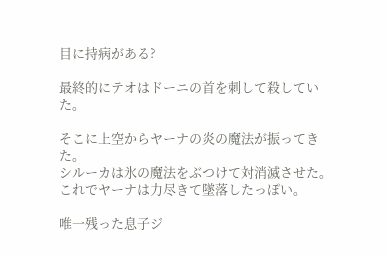目に持病がある?

最終的にテオはドーニの首を刺して殺していた。

そこに上空からヤーナの炎の魔法が振ってきた。
シルーカは氷の魔法をぶつけて対消滅させた。
これでヤーナは力尽きて墜落したっぽい。

唯一残った息子ジ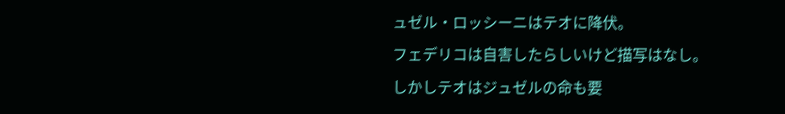ュゼル・ロッシーニはテオに降伏。
フェデリコは自害したらしいけど描写はなし。
しかしテオはジュゼルの命も要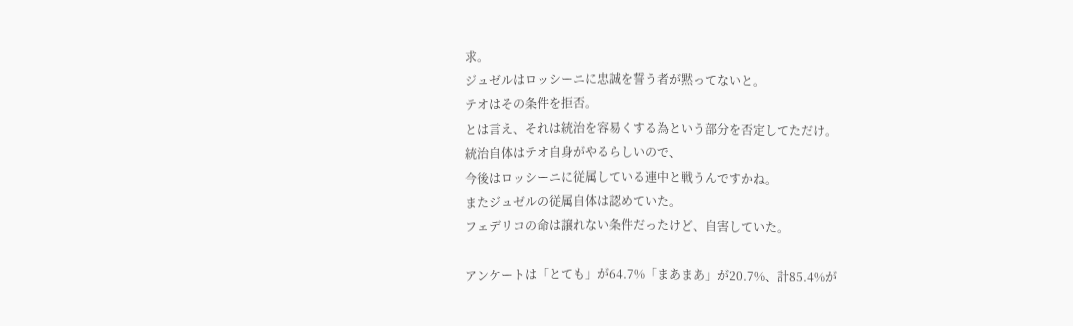求。
ジュゼルはロッシーニに忠誠を誓う者が黙ってないと。
テオはその条件を拒否。
とは言え、それは統治を容易くする為という部分を否定してただけ。
統治自体はテオ自身がやるらしいので、
今後はロッシーニに従属している連中と戦うんですかね。
またジュゼルの従属自体は認めていた。
フェデリコの命は譲れない条件だったけど、自害していた。

アンケートは「とても」が64.7%「まあまあ」が20.7%、計85.4%が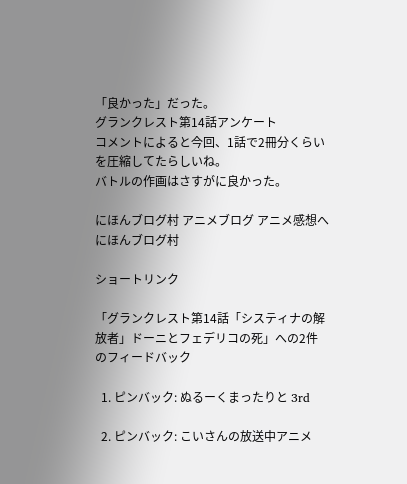「良かった」だった。
グランクレスト第14話アンケート
コメントによると今回、1話で2冊分くらいを圧縮してたらしいね。
バトルの作画はさすがに良かった。

にほんブログ村 アニメブログ アニメ感想へ
にほんブログ村

ショートリンク

「グランクレスト第14話「システィナの解放者」ドーニとフェデリコの死」への2件のフィードバック

  1. ピンバック: ぬるーくまったりと 3rd

  2. ピンバック: こいさんの放送中アニメ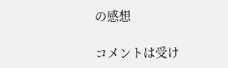の感想

コメントは受け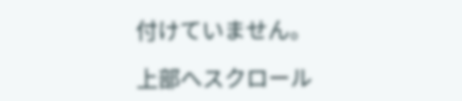付けていません。

上部へスクロール